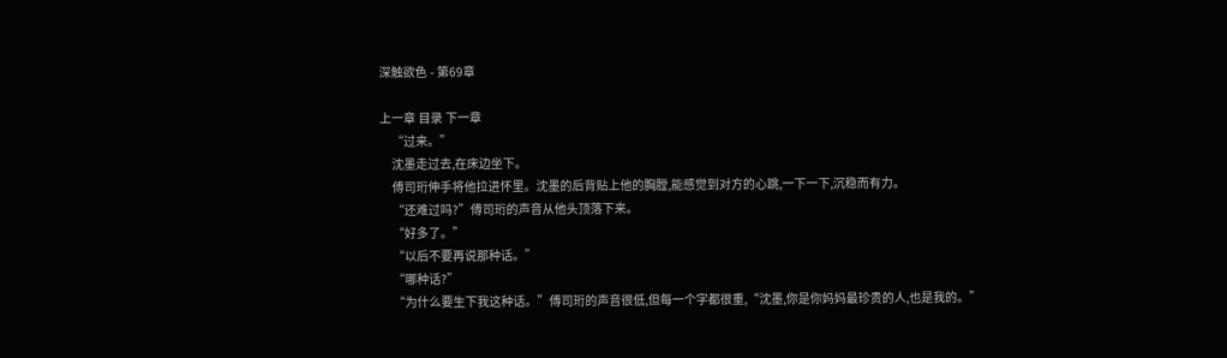深触欲色 - 第69章

上一章 目录 下一章
    “过来。”
    沈墨走过去,在床边坐下。
    傅司珩伸手将他拉进怀里。沈墨的后背贴上他的胸膛,能感觉到对方的心跳,一下一下,沉稳而有力。
    “还难过吗?”傅司珩的声音从他头顶落下来。
    “好多了。”
    “以后不要再说那种话。”
    “哪种话?”
    “为什么要生下我这种话。”傅司珩的声音很低,但每一个字都很重,“沈墨,你是你妈妈最珍贵的人,也是我的。”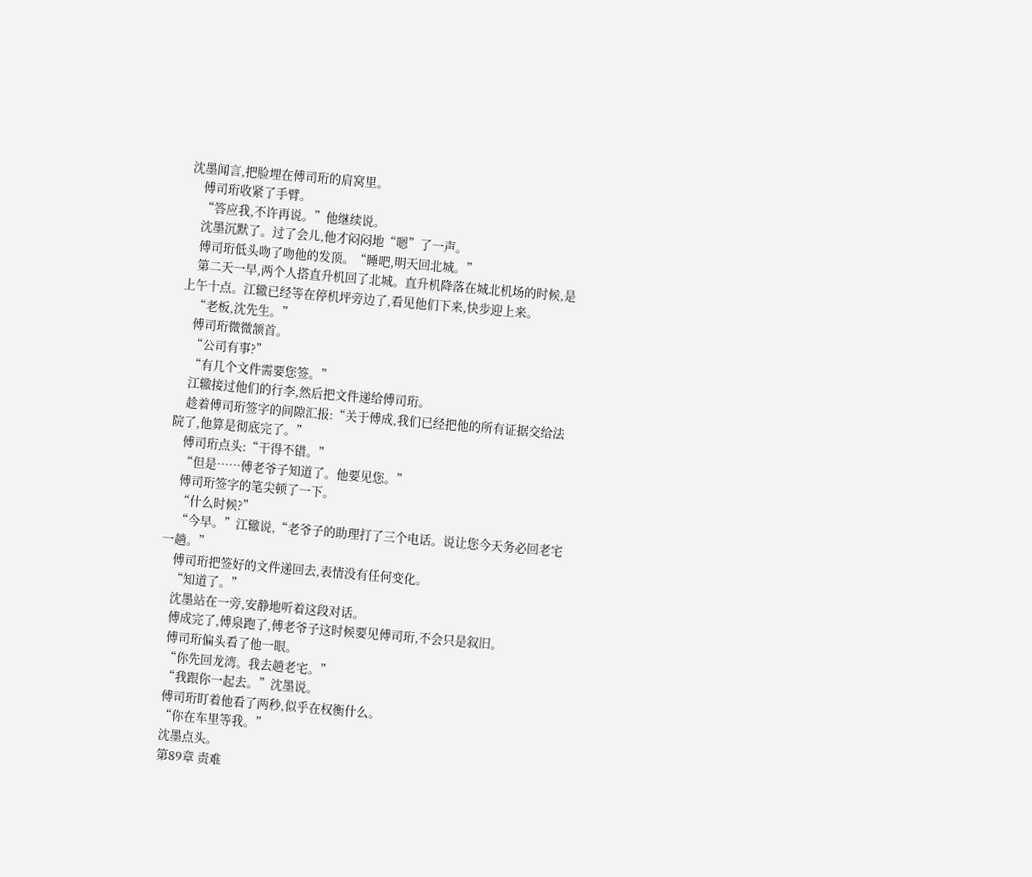沈墨闻言,把脸埋在傅司珩的肩窝里。
    傅司珩收紧了手臂。
    “答应我,不许再说。”他继续说。
    沈墨沉默了。过了会儿,他才闷闷地“嗯”了一声。
    傅司珩低头吻了吻他的发顶。“睡吧,明天回北城。”
    第二天一早,两个人搭直升机回了北城。直升机降落在城北机场的时候,是上午十点。江辙已经等在停机坪旁边了,看见他们下来,快步迎上来。
    “老板,沈先生。”
    傅司珩微微颔首。
    “公司有事?”
    “有几个文件需要您签。”
    江辙接过他们的行李,然后把文件递给傅司珩。
    趁着傅司珩签字的间隙汇报:“关于傅成,我们已经把他的所有证据交给法院了,他算是彻底完了。”
    傅司珩点头:“干得不错。”
    “但是……傅老爷子知道了。他要见您。”
    傅司珩签字的笔尖顿了一下。
    “什么时候?”
    “今早。”江辙说,“老爷子的助理打了三个电话。说让您今天务必回老宅一趟。”
    傅司珩把签好的文件递回去,表情没有任何变化。
    “知道了。”
    沈墨站在一旁,安静地听着这段对话。
    傅成完了,傅泉跑了,傅老爷子这时候要见傅司珩,不会只是叙旧。
    傅司珩偏头看了他一眼。
    “你先回龙湾。我去趟老宅。”
    “我跟你一起去。”沈墨说。
    傅司珩盯着他看了两秒,似乎在权衡什么。
    “你在车里等我。”
    沈墨点头。
    第89章 责难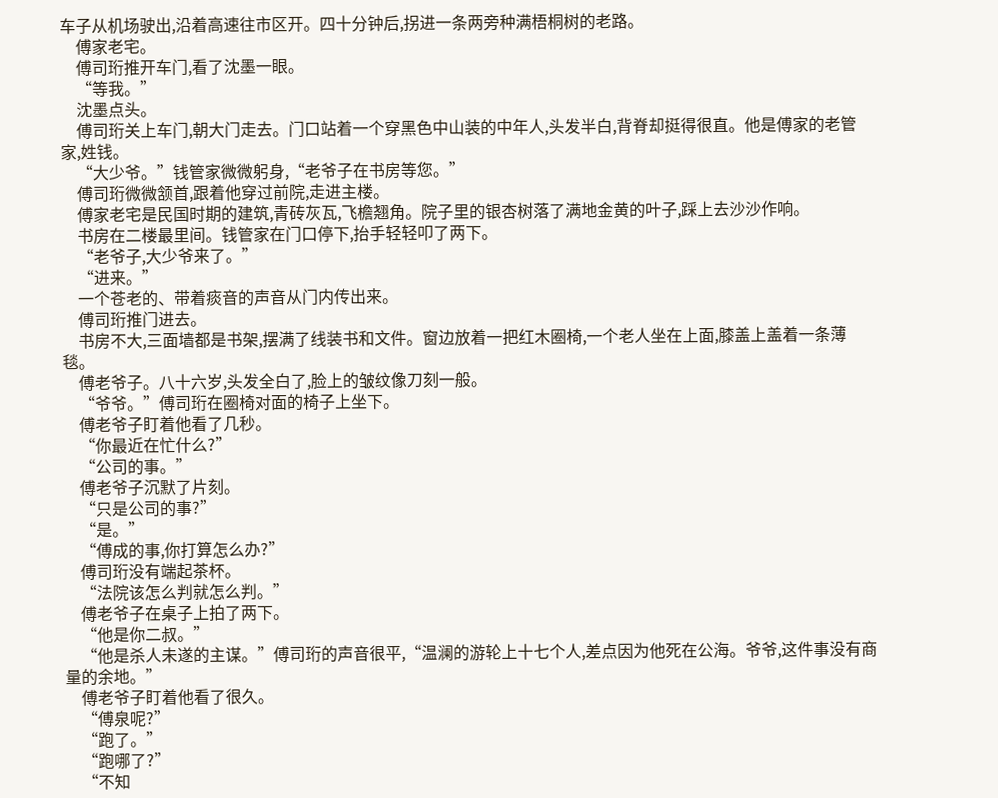车子从机场驶出,沿着高速往市区开。四十分钟后,拐进一条两旁种满梧桐树的老路。
    傅家老宅。
    傅司珩推开车门,看了沈墨一眼。
    “等我。”
    沈墨点头。
    傅司珩关上车门,朝大门走去。门口站着一个穿黑色中山装的中年人,头发半白,背脊却挺得很直。他是傅家的老管家,姓钱。
    “大少爷。”钱管家微微躬身,“老爷子在书房等您。”
    傅司珩微微颔首,跟着他穿过前院,走进主楼。
    傅家老宅是民国时期的建筑,青砖灰瓦,飞檐翘角。院子里的银杏树落了满地金黄的叶子,踩上去沙沙作响。
    书房在二楼最里间。钱管家在门口停下,抬手轻轻叩了两下。
    “老爷子,大少爷来了。”
    “进来。”
    一个苍老的、带着痰音的声音从门内传出来。
    傅司珩推门进去。
    书房不大,三面墙都是书架,摆满了线装书和文件。窗边放着一把红木圈椅,一个老人坐在上面,膝盖上盖着一条薄毯。
    傅老爷子。八十六岁,头发全白了,脸上的皱纹像刀刻一般。
    “爷爷。”傅司珩在圈椅对面的椅子上坐下。
    傅老爷子盯着他看了几秒。
    “你最近在忙什么?”
    “公司的事。”
    傅老爷子沉默了片刻。
    “只是公司的事?”
    “是。”
    “傅成的事,你打算怎么办?”
    傅司珩没有端起茶杯。
    “法院该怎么判就怎么判。”
    傅老爷子在桌子上拍了两下。
    “他是你二叔。”
    “他是杀人未遂的主谋。”傅司珩的声音很平,“温澜的游轮上十七个人,差点因为他死在公海。爷爷,这件事没有商量的余地。”
    傅老爷子盯着他看了很久。
    “傅泉呢?”
    “跑了。”
    “跑哪了?”
    “不知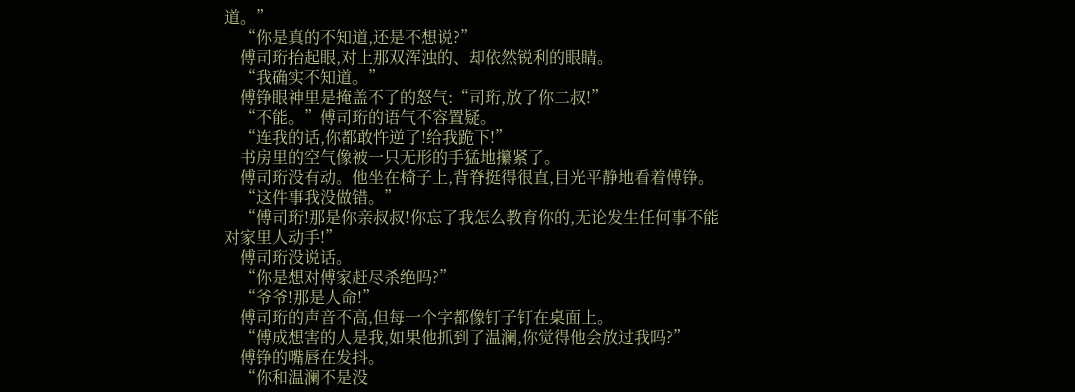道。”
    “你是真的不知道,还是不想说?”
    傅司珩抬起眼,对上那双浑浊的、却依然锐利的眼睛。
    “我确实不知道。”
    傅铮眼神里是掩盖不了的怒气:“司珩,放了你二叔!”
    “不能。”傅司珩的语气不容置疑。
    “连我的话,你都敢忤逆了!给我跪下!”
    书房里的空气像被一只无形的手猛地攥紧了。
    傅司珩没有动。他坐在椅子上,背脊挺得很直,目光平静地看着傅铮。
    “这件事我没做错。”
    “傅司珩!那是你亲叔叔!你忘了我怎么教育你的,无论发生任何事不能对家里人动手!”
    傅司珩没说话。
    “你是想对傅家赶尽杀绝吗?”
    “爷爷!那是人命!”
    傅司珩的声音不高,但每一个字都像钉子钉在桌面上。
    “傅成想害的人是我,如果他抓到了温澜,你觉得他会放过我吗?”
    傅铮的嘴唇在发抖。
    “你和温澜不是没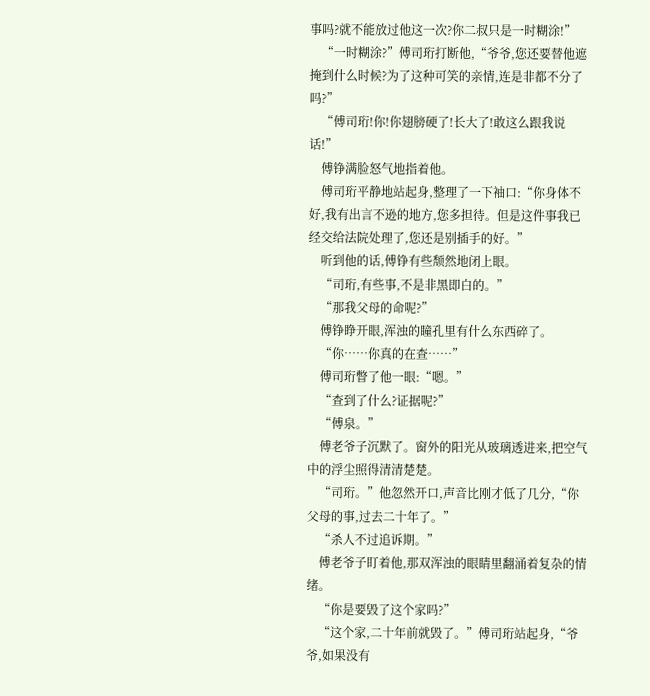事吗?就不能放过他这一次?你二叔只是一时糊涂!”
    “一时糊涂?”傅司珩打断他,“爷爷,您还要替他遮掩到什么时候?为了这种可笑的亲情,连是非都不分了吗?”
    “傅司珩!你!你翅膀硬了!长大了!敢这么跟我说话!”
    傅铮满脸怒气地指着他。
    傅司珩平静地站起身,整理了一下袖口:“你身体不好,我有出言不逊的地方,您多担待。但是这件事我已经交给法院处理了,您还是别插手的好。”
    听到他的话,傅铮有些颓然地闭上眼。
    “司珩,有些事,不是非黑即白的。”
    “那我父母的命呢?”
    傅铮睁开眼,浑浊的瞳孔里有什么东西碎了。
    “你……你真的在查……”
    傅司珩瞥了他一眼:“嗯。”
    “查到了什么?证据呢?”
    “傅泉。”
    傅老爷子沉默了。窗外的阳光从玻璃透进来,把空气中的浮尘照得清清楚楚。
    “司珩。”他忽然开口,声音比刚才低了几分,“你父母的事,过去二十年了。”
    “杀人不过追诉期。”
    傅老爷子盯着他,那双浑浊的眼睛里翻涌着复杂的情绪。
    “你是要毁了这个家吗?”
    “这个家,二十年前就毁了。”傅司珩站起身,“爷爷,如果没有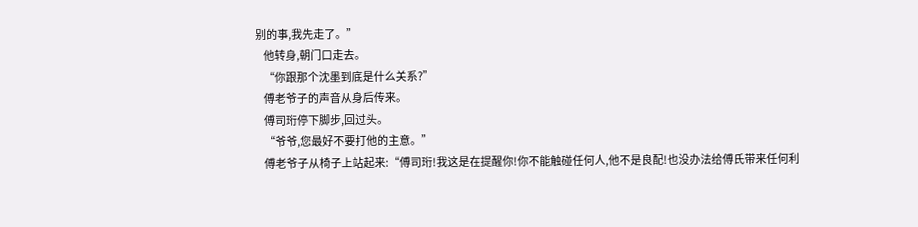别的事,我先走了。”
    他转身,朝门口走去。
    “你跟那个沈墨到底是什么关系?”
    傅老爷子的声音从身后传来。
    傅司珩停下脚步,回过头。
    “爷爷,您最好不要打他的主意。”
    傅老爷子从椅子上站起来:“傅司珩!我这是在提醒你!你不能触碰任何人,他不是良配!也没办法给傅氏带来任何利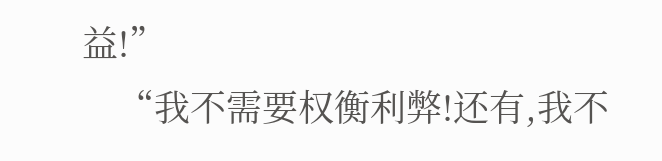益!”
    “我不需要权衡利弊!还有,我不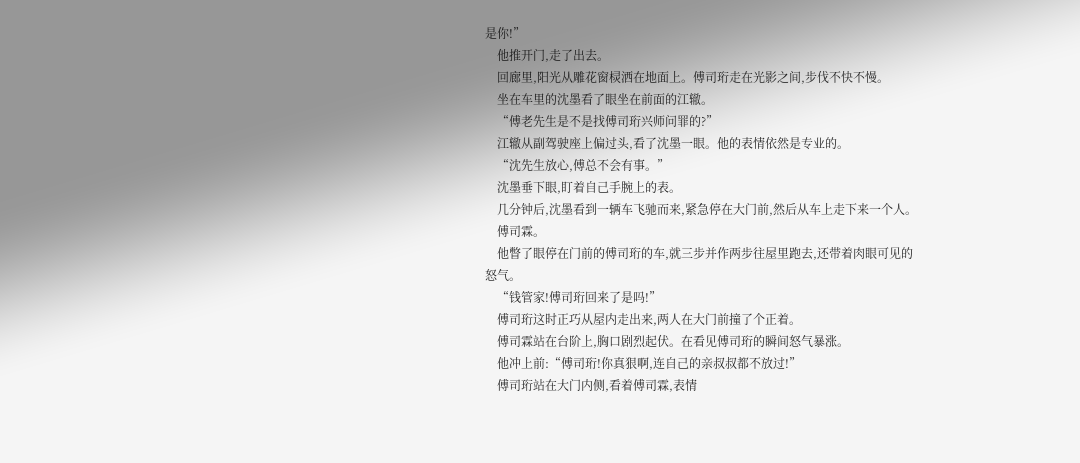是你!”
    他推开门,走了出去。
    回廊里,阳光从雕花窗棂洒在地面上。傅司珩走在光影之间,步伐不快不慢。
    坐在车里的沈墨看了眼坐在前面的江辙。
    “傅老先生是不是找傅司珩兴师问罪的?”
    江辙从副驾驶座上偏过头,看了沈墨一眼。他的表情依然是专业的。
    “沈先生放心,傅总不会有事。”
    沈墨垂下眼,盯着自己手腕上的表。
    几分钟后,沈墨看到一辆车飞驰而来,紧急停在大门前,然后从车上走下来一个人。
    傅司霖。
    他瞥了眼停在门前的傅司珩的车,就三步并作两步往屋里跑去,还带着肉眼可见的怒气。
    “钱管家!傅司珩回来了是吗!”
    傅司珩这时正巧从屋内走出来,两人在大门前撞了个正着。
    傅司霖站在台阶上,胸口剧烈起伏。在看见傅司珩的瞬间怒气暴涨。
    他冲上前:“傅司珩!你真狠啊,连自己的亲叔叔都不放过!”
    傅司珩站在大门内侧,看着傅司霖,表情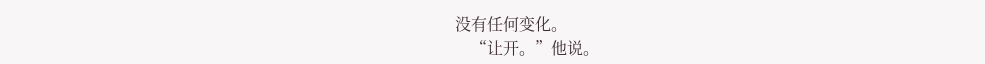没有任何变化。
    “让开。”他说。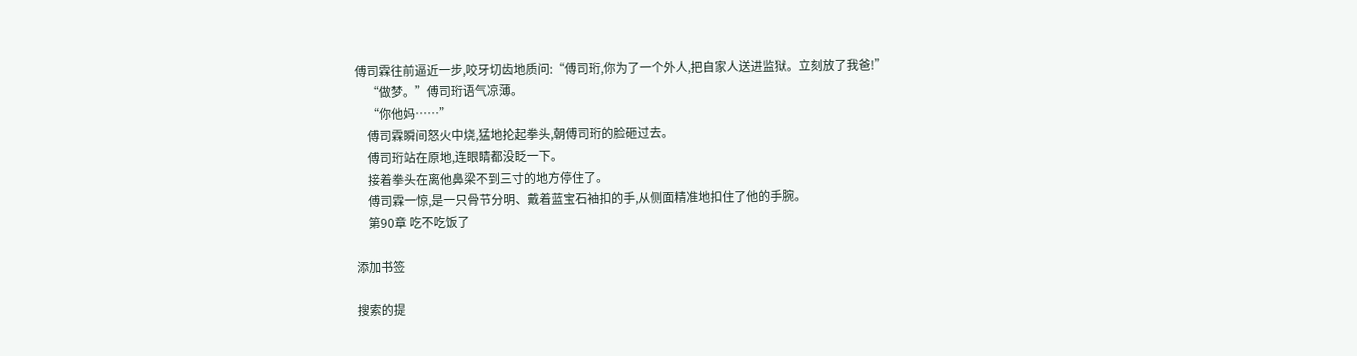傅司霖往前逼近一步,咬牙切齿地质问:“傅司珩,你为了一个外人,把自家人送进监狱。立刻放了我爸!”
    “做梦。”傅司珩语气凉薄。
    “你他妈……”
    傅司霖瞬间怒火中烧,猛地抡起拳头,朝傅司珩的脸砸过去。
    傅司珩站在原地,连眼睛都没眨一下。
    接着拳头在离他鼻梁不到三寸的地方停住了。
    傅司霖一惊,是一只骨节分明、戴着蓝宝石袖扣的手,从侧面精准地扣住了他的手腕。
    第90章 吃不吃饭了

添加书签

搜索的提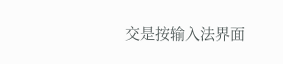交是按输入法界面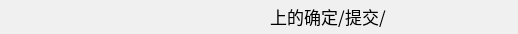上的确定/提交/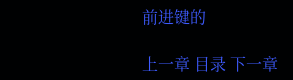前进键的

上一章 目录 下一章